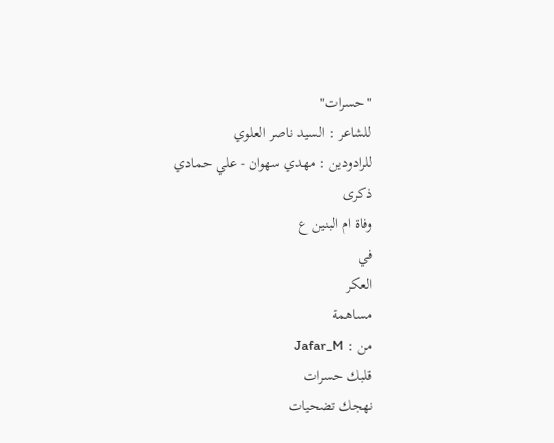"حسرات"
للشاعر : السيد ناصر العلوي
للرادودين : مهدي سهوان - علي حمادي
ذكرى
وفاة ام البنين ع
في
العكر
مساهمة
من : Jafar_M
قلبك حسرات
نهجك تضحيات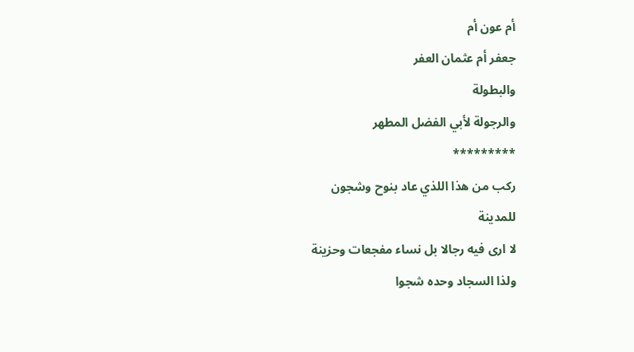أم عون أم
جعفر أم عثمان العفر
والبطولة
والرجولة لأبي الفضل المطهر
*********
ركب من هذا اللذي عاد بنوح وشجون
للمدينة
لا ارى فيه رجالا بل نساء مفجعات وحزينة
ولذا السجاد وحده شجوا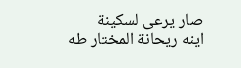صار يرعى لسكينة
اينه ريحانة المختار طه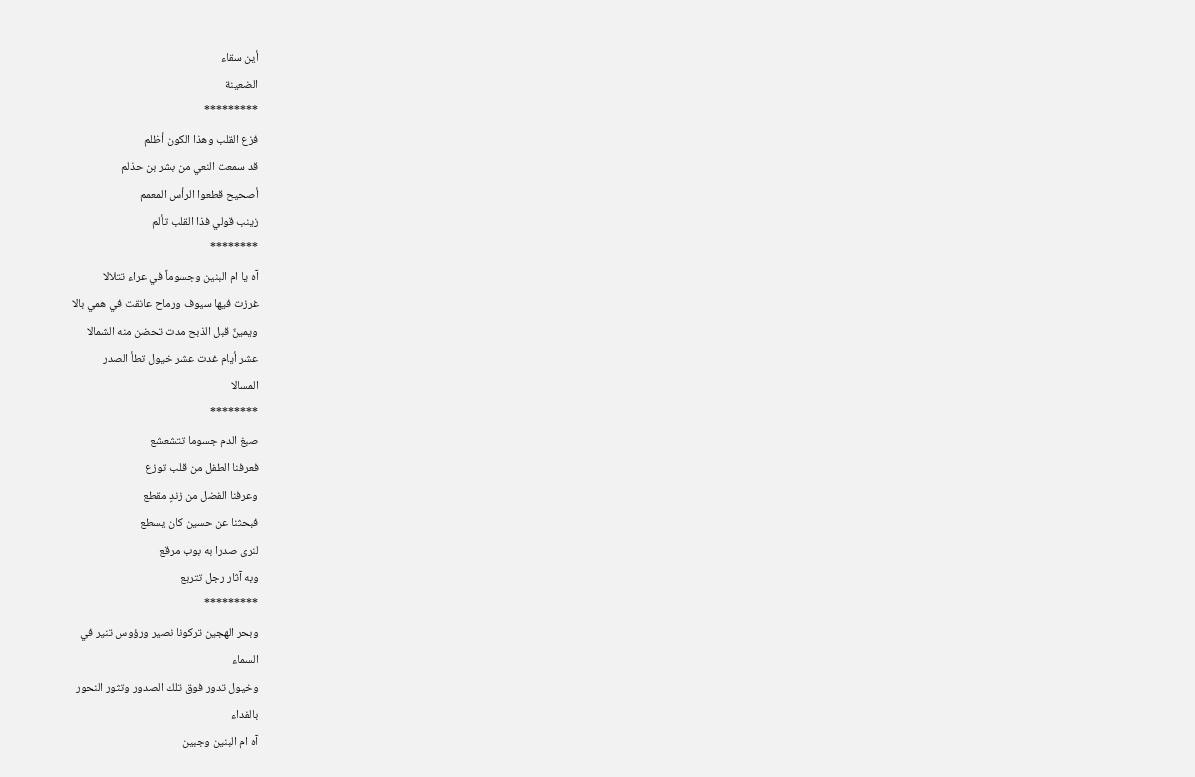أين سقاء
الضعينة
*********
فزع القلب وهذا الكون أظلم
قد سمعت النعي من بشر بن حذلم
أصحيح قطعوا الرأس المعمم
زينب قولي فذا القلب تألم
********
آه يا ام البنين وجسوماً في عراء تتلالا
غرزت فيها سيوف ورماح عانقت في همي بالا
ويمينٌ قبل الذبح مدت تحضن منه الشمالا
عشر أيام غدت عشر خيول تطأ الصدر
المسالا
********
صبغ الدم جسوما تتشعشع
فعرفنا الطفل من قلب توزع
وعرفنا الفضل من زندٍ مقطع
فبحثنا عن حسين كان يسطع
لنرى صدرا به بوب مرقع
وبه آثار رجل تتربع
*********
وبحر الهجين تركونا نصير ورؤوس تنير في
السماء
وخيول تدور فوق تلك الصدور وتثور النحور
بالفداء
آه ام البنين وجبين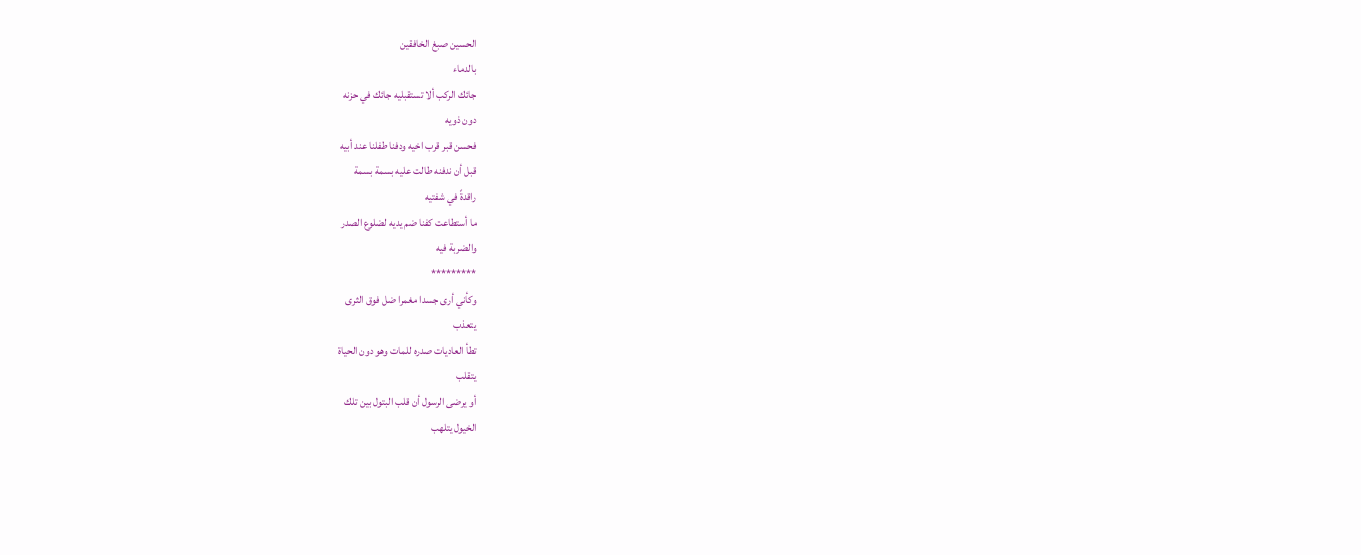الحسين صبغ الخافقين
بالدماء
جائك الركب ألا تستقبليه جائك في حزنه
دون ذويه
فحسن قبر قرب اخيه ودفنا طفلنا عند أبيه
قبل أن ندفنه طالت عليه بسمة بسمة
راقدةً في شفتيه
ما أستطاعت كفنا ضم يديه لضلوع الصدر
والضربة فيه
*********
وكأني أرى جسدا مغمرا ضل فوق الثرى
يتعذب
تطأ العاديات صدره للمات وهو دون الحياة
يتقلب
أو يرضى الرسول أن قلب البتول بين تلك
الخيول يتلهب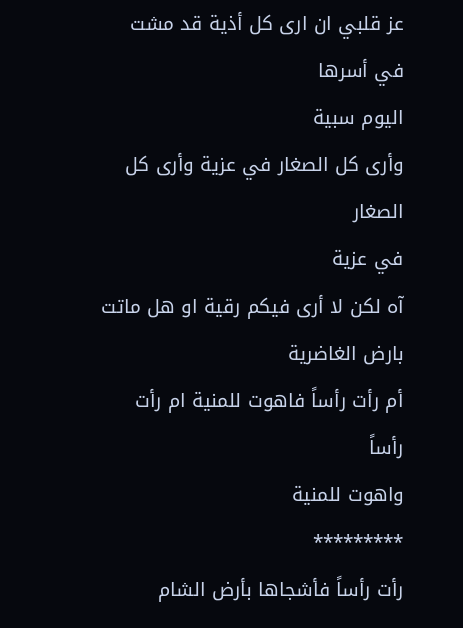عز قلبي ان ارى كل أذية قد مشت في أسرها
اليوم سبية
وأرى كل الصغار في عزية وأرى كل الصغار
في عزية
آه لكن لا أرى فيكم رقية او هل ماتت
بارض الغاضرية
أم رأت رأساً فاهوت للمنية ام رأت رأساً
واهوت للمنية
*********
رأت رأساً فأشجاها بأرض الشام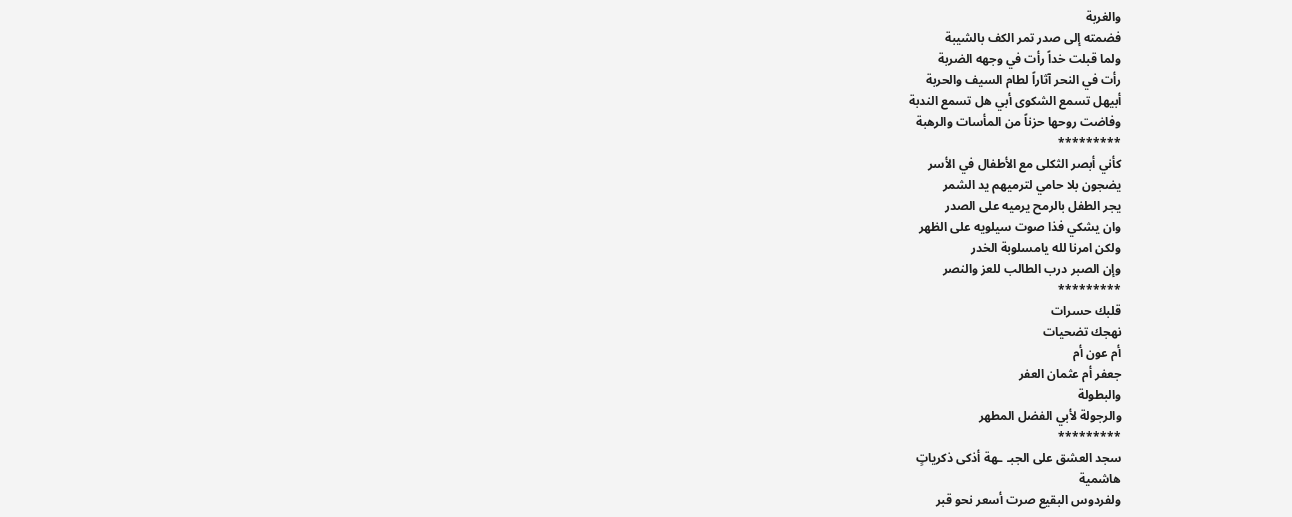والغربة
فضمته إلى صدر تمر الكف بالشيبة
ولما قبلت خداً رأت في وجهه الضربة
رأت في النحر آثاراً لطام السيف والحربة
أبيهل تسمع الشكوى أبي هل تسمع الندبة
وفاضت روحها حزناً من المأسات والرهبة
*********
كأني أبصر الثكلى مع الأطفال في الأسر
يضجون بلا حامي لترميهم يد الشمر
يجر الطفل بالرمح يرميه على الصدر
وان يشكي فذا صوت سيلويه على الظهر
ولكن امرنا لله يامسلوبة الخدر
وإن الصبر درب الطالب للعز والنصر
*********
قلبك حسرات
نهجك تضحيات
أم عون أم
جعفر أم عثمان العفر
والبطولة
والرجولة لأبي الفضل المطهر
*********
سجد العشق على الجبـ ـهة أذكى ذكرياتٍ
هاشمية
ولفردوس البقيع صرت أسعر نحو قبر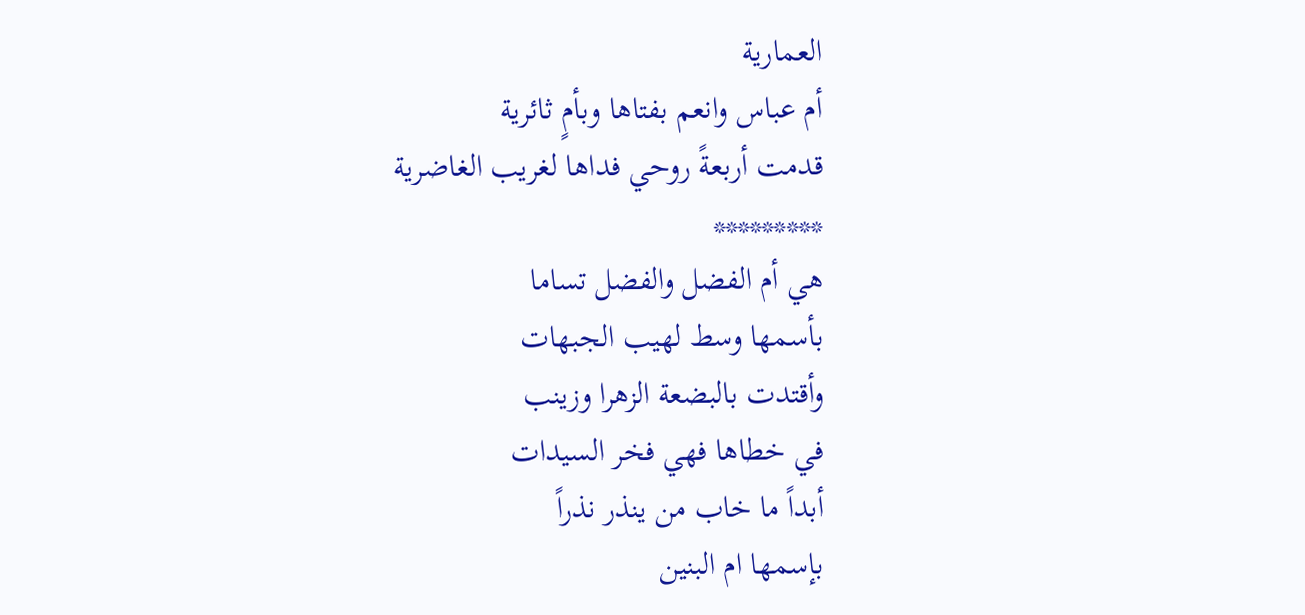العمارية
أم عباس وانعم بفتاها وبأمٍ ثائرية
قدمت أربعةً روحي فداها لغريب الغاضرية
*********
هي أم الفضل والفضل تساما
بأسمها وسط لهيب الجبهات
وأقتدت بالبضعة الزهرا وزينب
في خطاها فهي فخر السيدات
أبداً ما خاب من ينذر نذراً
بإسمها ام البنين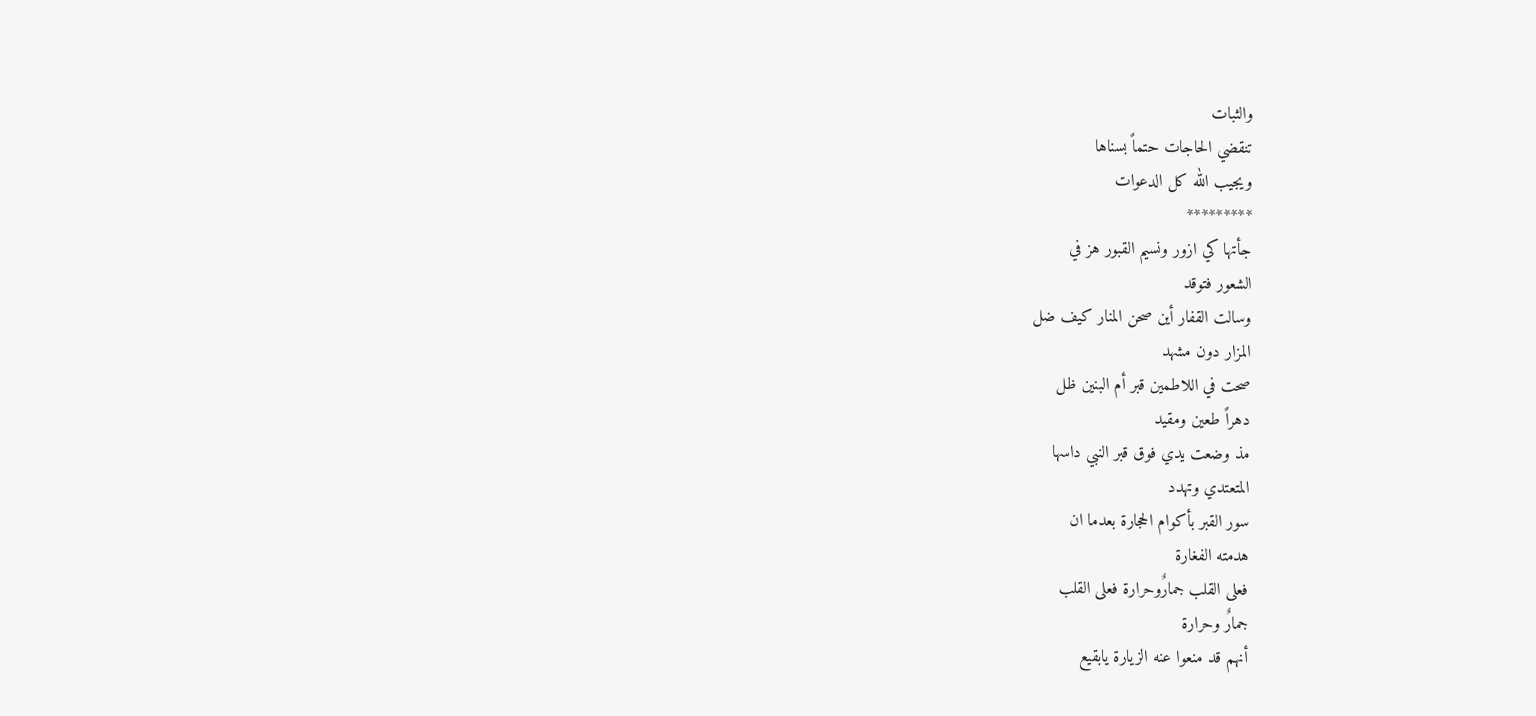والثبات
تنقضي الحاجات حتماً بسناها
ويجيب الله كل الدعوات
*********
جأتها كي ازور ونسيم القبور هز في
الشعور فتوقد
وسالت القفار أين صحن المنار كيف ضل
المزار دون مشهد
صحت في اللاطمين قبر أم البنين ظل
دهراً طعين ومقيد
مذ وضعت يدي فوق قبر النبي داسها
المتعتدي وتهدد
سور القبر بأكوام الحجارة بعدما ان
هدمته الفغارة
فعلى القلب جمارٌوحرارة فعلى القلب
جمارٌ وحرارة
أنهم قد منعوا عنه الزيارة يابقيع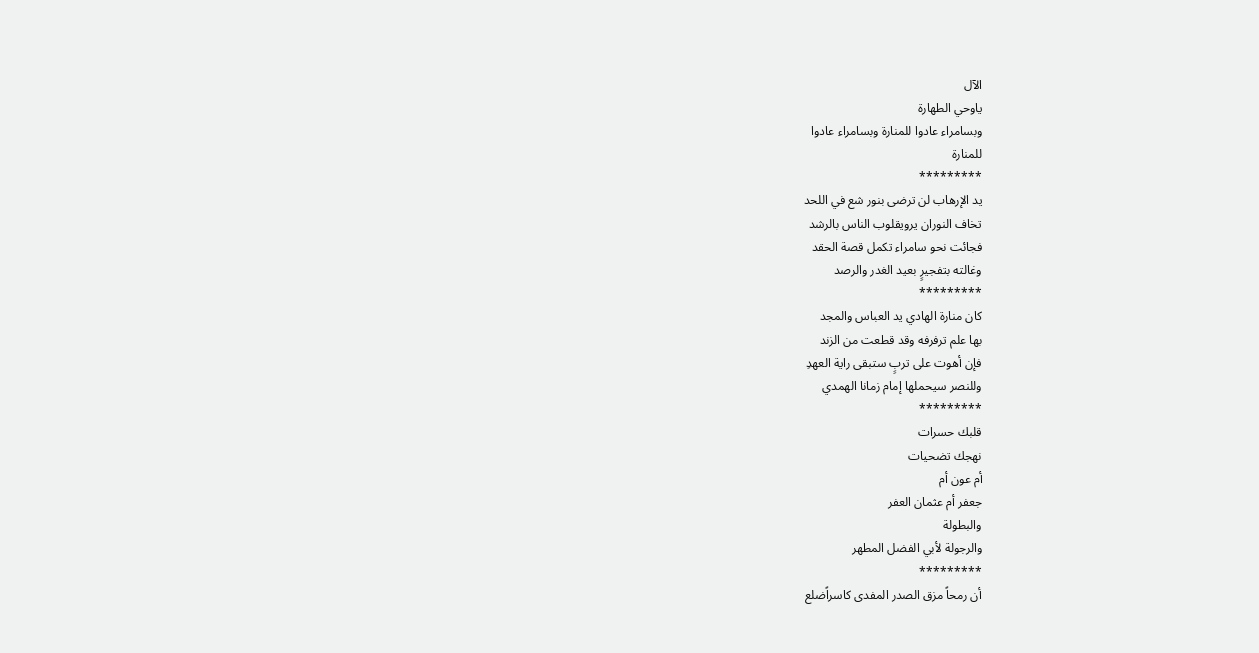الآل
ياوحي الطهارة
وبسامراء عادوا للمنارة وبسامراء عادوا
للمنارة
*********
يد الإرهاب لن ترضى بنور شع في اللحد
تخاف النوران يرويقلوب الناس بالرشد
فجائت نحو سامراء تكمل قصة الحقد
وغالته بتفجيرٍ بعيد الغدر والرصد
*********
كان منارة الهادي يد العباس والمجد
بها علم ترفرفه وقد قطعت من الزند
فإن أهوت على تربٍ ستبقى راية العهدِ
وللنصر سيحملها إمام زمانا الهمدي
*********
قلبك حسرات
نهجك تضحيات
أم عون أم
جعفر أم عثمان العفر
والبطولة
والرجولة لأبي الفضل المطهر
*********
أن رمحاً مزق الصدر المفدى كاسراًضلع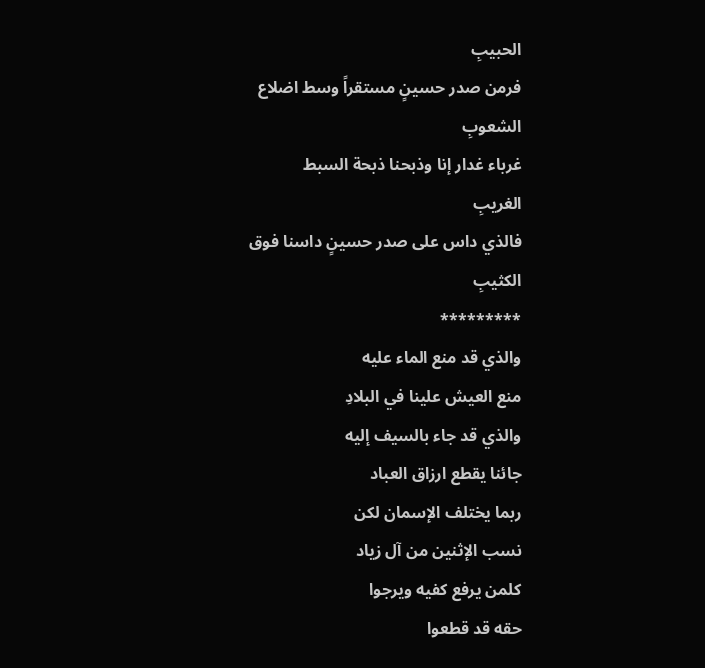الحبيبِ
فرمن صدر حسينٍ مستقراً وسط اضلاع
الشعوبِ
غرباء غدار إنا وذبحنا ذبحة السبط
الغريبِ
فالذي داس على صدر حسينٍ داسنا فوق
الكثيبِ
*********
والذي قد منع الماء عليه
منع العيش علينا في البلادِ
والذي قد جاء بالسيف إليه
جائنا يقطع ارزاق العباد
ربما يختلف الإسمان لكن
نسب الإثنين من آل زياد
كلمن يرفع كفيه ويرجوا
حقه قد قطعوا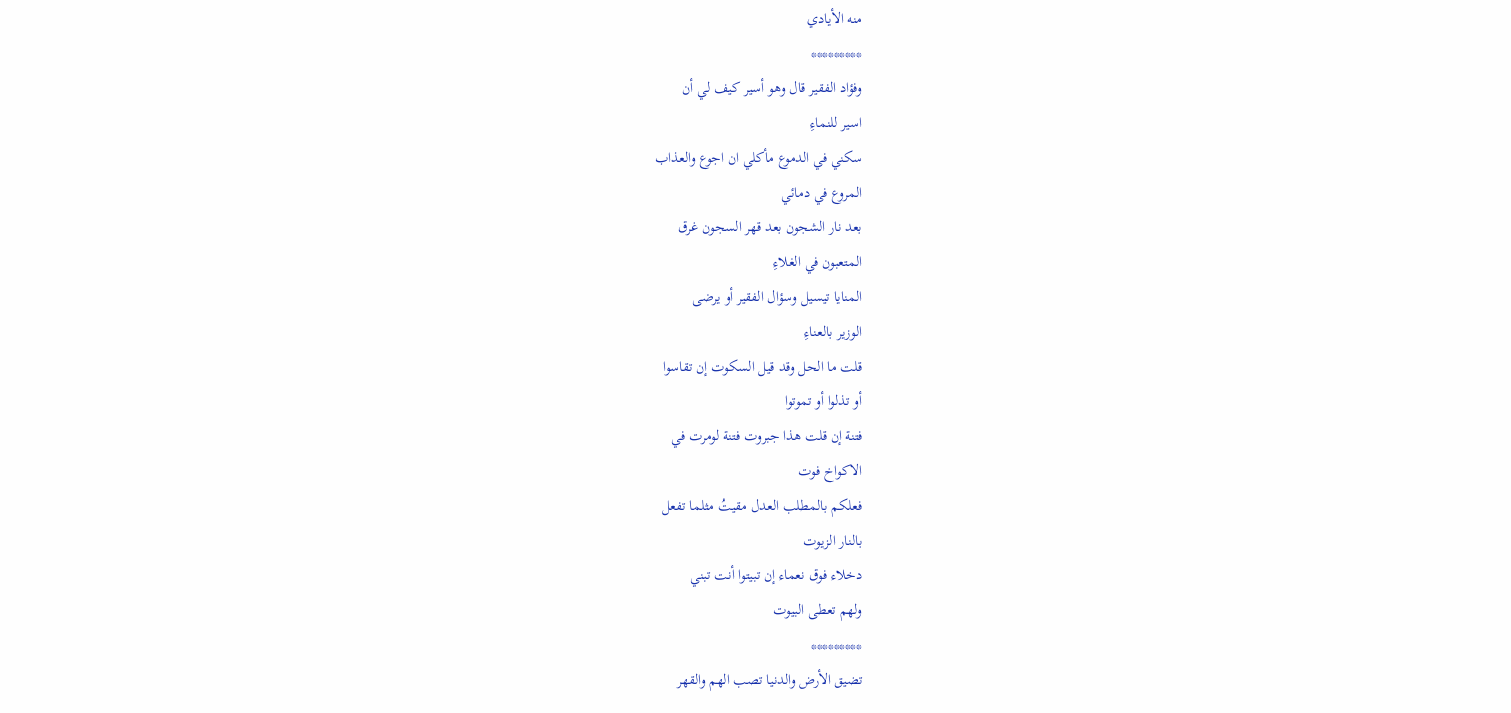منه الأيادي
*********
وفؤاد الفقير قال وهو أسير كيف لي أن
اسير للنماءِ
سكني في الدموع مأكلي ان اجوع والعذاب
المروع في دمائي
بعد نار الشجون بعد قهر السجون غرق
المتعبون في الغلاءِ
المنايا تيسيل وسؤال الفقير أو يرضى
الوزير بالعناءِ
قلت ما الحل وقد قيل السكوت إن تقاسوا
أو تذلوا أو تموتوا
فتنة إن قلت هذا جبروت فتنة لومرت في
الاكواخ فوت
فعلكم بالمطلب العدل مقيتُ مثلما تفعل
بالنار الزيوت
دخلاء فوق نعماء إن تبيتوا أنت تبني
ولهم تعطى البيوت
*********
تضيق الأرض والدنيا تصب الهم والقهر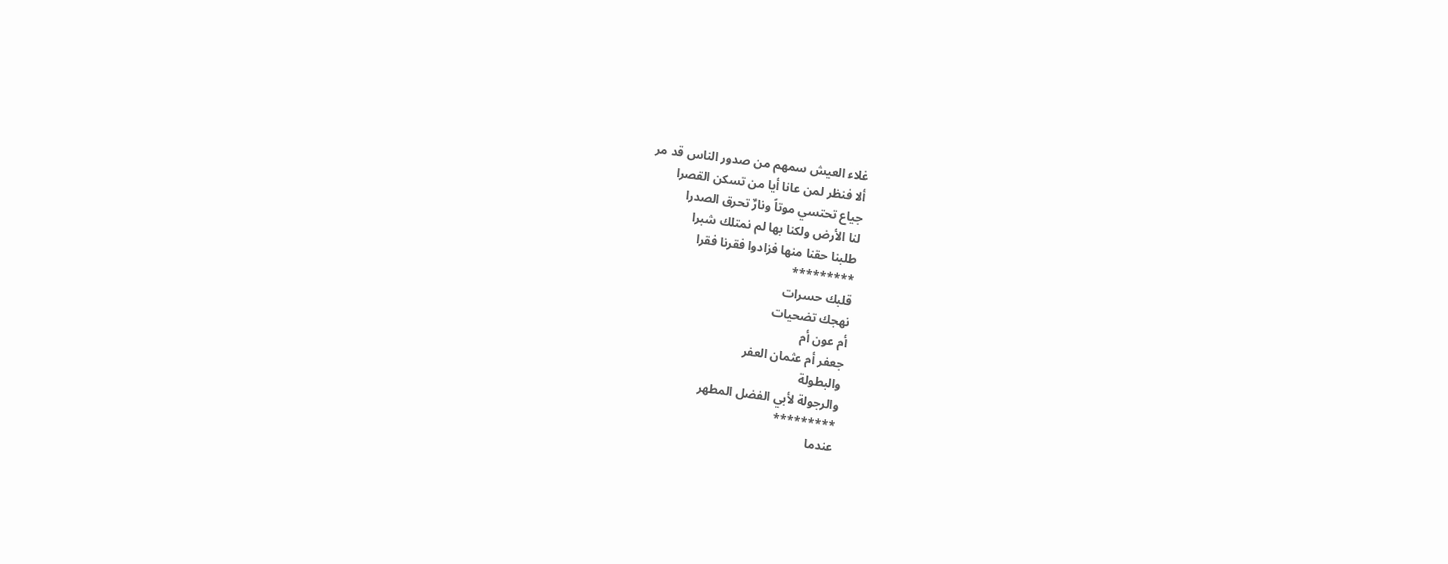غلاء العيش سمهم من صدور الناس قد مر
ألا فنظر لمن عانا أيا من تسكن القصرا
جياع تحتسي موتاً ونارٌ تحرق الصدرا
لنا الأرض ولكنا بها لم نمتلك شبرا
طلبنا حقنا منها فزادوا فقرنا فقرا
*********
قلبك حسرات
نهجك تضحيات
أم عون أم
جعفر أم عثمان العفر
والبطولة
والرجولة لأبي الفضل المطهر
*********
عندما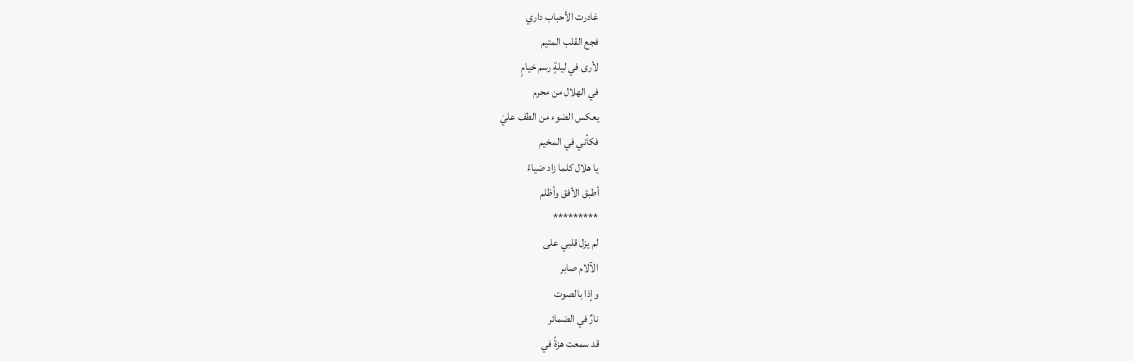غادرت الأحباب داري
فجع القلب المتيم
لأرى في ليلةٍ رسم خيامٍ
في الهلال من محرم
يعكس الضوء من الطف عليَ
فكأني في المخيم
يا هلال كلما زاد ضياءً
أطبق الأفق وأظلم
*********
لم يزل قلبي على
الآلام صابر
وإذا بالصوت
نارٌ في الضمائر
قد سمعت هزةً في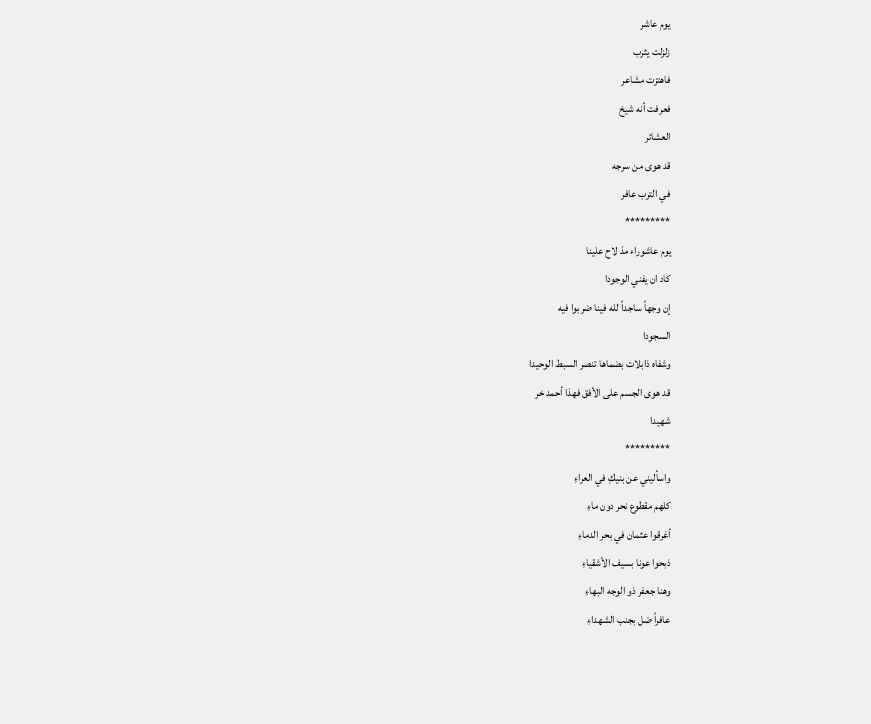يوم عاشر
زلزلت يثرب
فاهتزت مشاعر
فعرفت أنه شيخ
العشائر
قد هوى من سرجه
في الترب عافر
*********
يوم عاشوراء مذ لاح علينا
كاد ان يفني الوجودا
إن وجهاً ساجداً لله فينا ضربوا فيه
السجودا
وشفاه ذابلات بضماها تنصر السبط الوحيدا
قد هوى الجسم على الأفق فهذا أحمد خر
شهيدا
*********
واسأليني عن بنيكِ في العراءِ
كلهم مقطوع نحر دون ماءِ
أغرقوا عثمان في بحر الدماءِ
ذبحوا عونا بسيف الأشقياءِ
وهنا جعفر ذو الوجه البهاءِ
عافراً ضل بجنب الشهداءِ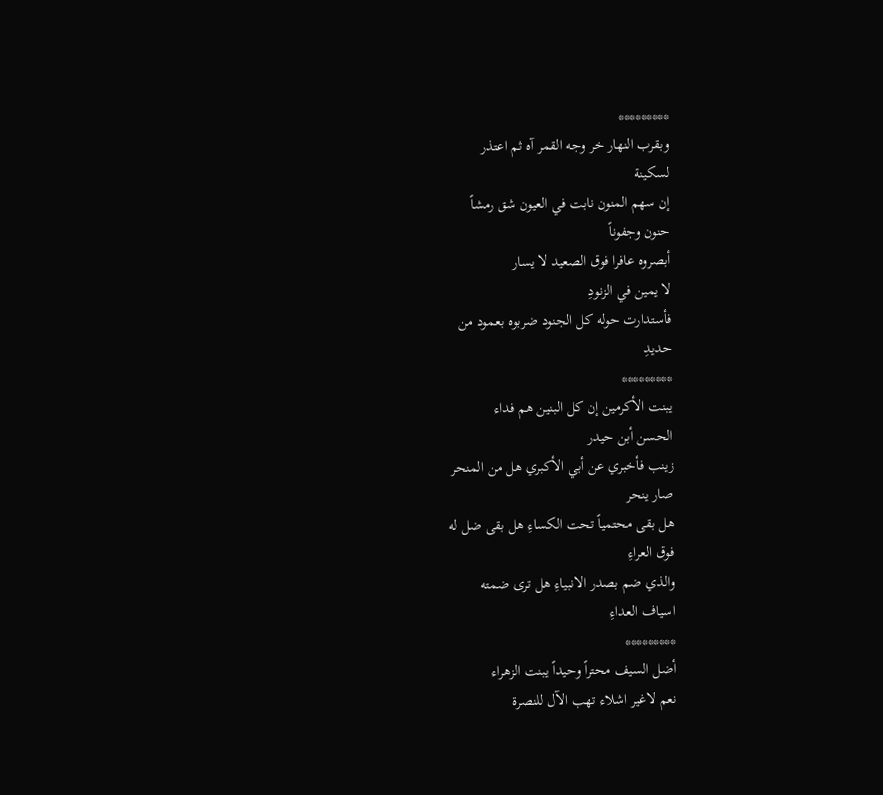*********
وبقرب النهار خر وجه القمر آه ثم اعتذر
لسكينة
إن سهم المنون نابت في العيون شق رمشاً
حنون وجفوناً
أبصروه عافرا فوق الصعيد لا يسار
لا يمين في الزنودِ
فأستدارت حوله كل الجنود ضربوه بعمود من
حديدِ
*********
يبنت الأكرمين إن كل البنين هم فداء
الحسن أبن حيدر
زينب فأخبري عن أبي الأكبري هل من المنحر
صار ينحر
هل بقى محتمياً تحت الكساءِ هل بقى ضل له
فوق العراءِ
والذي ضم بصدر الانبياءِ هل ترى ضمته
اسياف العداءِ
*********
أضل السيف محتراً وحيداً يبنت الزهراء
نعم لاغير اشلاء تهب الآل للنصرة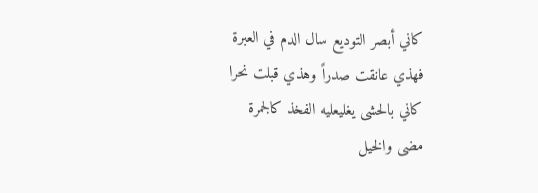كاني أبصر التوديع سال الدم في العبرة
فهذي عانقت صدراً وهذي قبلت نحرا
كاني بالحشى يغليعليه الفخذ كالجمرة
مضى والخيل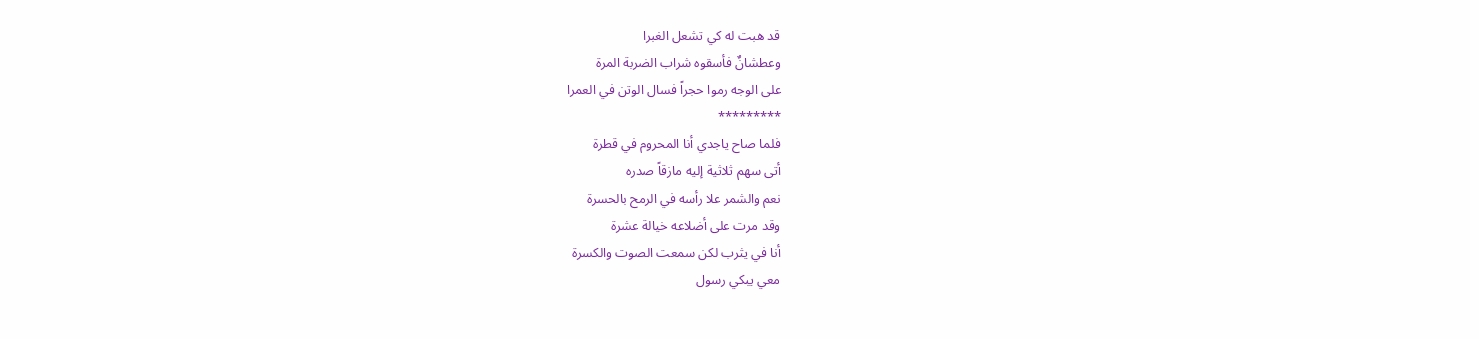قد هبت له كي تشعل الغبرا
وعطشانٌ فأسقوه شراب الضربة المرة
على الوجه رموا حجراً فسال الوتن في العمرا
*********
فلما صاح ياجدي أنا المحروم في قطرة
أتى سهم ثلاثية إليه مازقاً صدره
نعم والشمر علا رأسه في الرمح بالحسرة
وقد مرت على أضلاعه خيالة عشرة
أنا في يثرب لكن سمعت الصوت والكسرة
معي يبكي رسول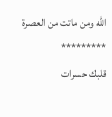الله ومن ماتت من العصرة
*********
قلبك حسرات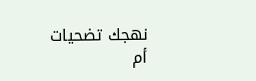نهجك تضحيات
أم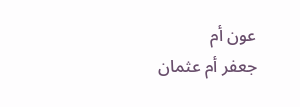عون أم
جعفر أم عثمان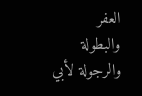العفر
والبطولة
والرجولة لأبي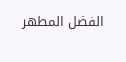الفضل المطهر